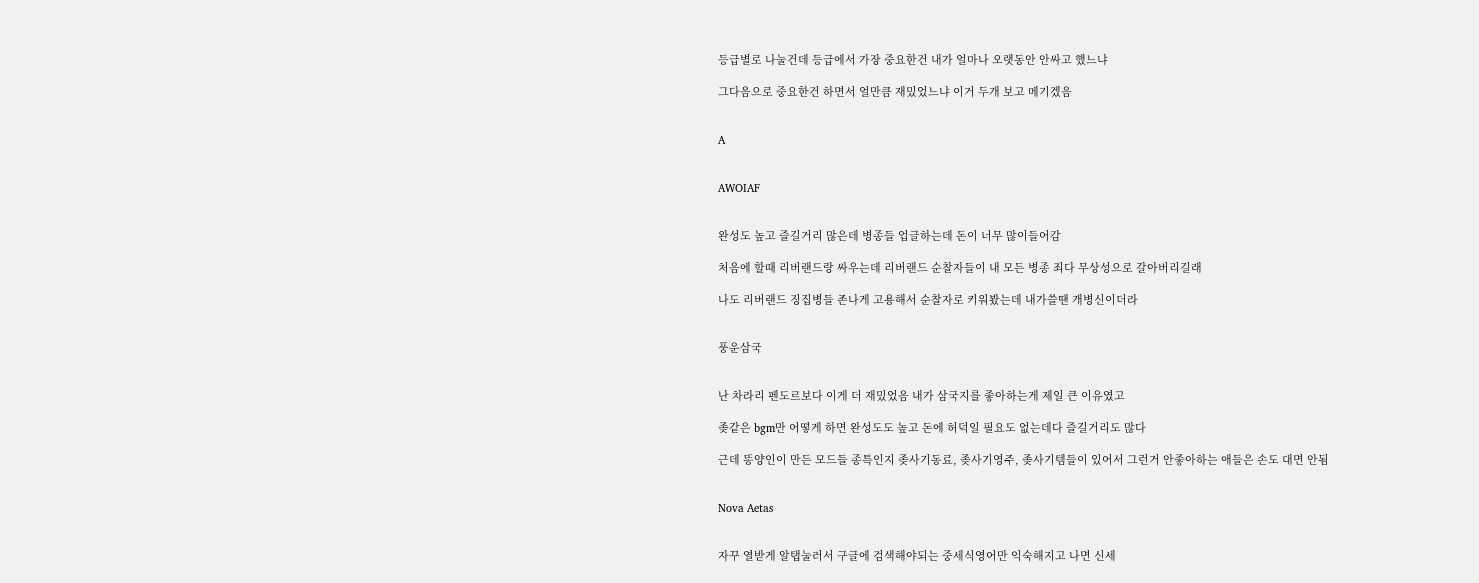등급별로 나눌건데 등급에서 가장 중요한건 내가 얼마나 오랫동안 안싸고 했느냐

그다음으로 중요한건 하면서 얼만큼 재밌었느냐 이거 두개 보고 메기겠음


A


AWOIAF


완성도 높고 즐길거리 많은데 병종들 업글하는데 돈이 너무 많이들어감

처음에 할때 리버랜드랑 싸우는데 리버랜드 순찰자들이 내 모든 병종 죄다 무상성으로 갈아버리길래

나도 리버랜드 징집병들 존나게 고용해서 순찰자로 키워봤는데 내가쓸땐 개병신이더라


풍운삼국


난 차라리 펜도르보다 이게 더 재밌었음 내가 삼국지를 좋아하는게 제일 큰 이유였고

좆같은 bgm만 어떻게 하면 완성도도 높고 돈에 허덕일 필요도 없는데다 즐길거리도 많다

근데 똥양인이 만든 모드들 종특인지 좆사기동료, 좆사기영주, 좆사기템들이 있어서 그런거 안좋아하는 애들은 손도 대면 안됨


Nova Aetas


자꾸 열받게 알탭눌러서 구글에 검색해야되는 중세식영어만 익숙해지고 나면 신세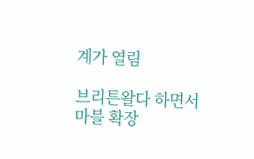계가 열림

브리튼왈다 하면서 마블 확장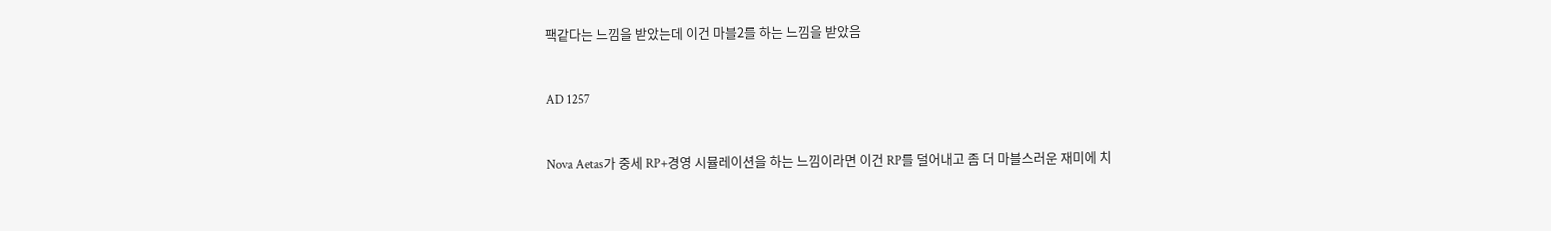팩같다는 느낌을 받았는데 이건 마블2를 하는 느낌을 받았음


AD 1257


Nova Aetas가 중세 RP+경영 시뮬레이션을 하는 느낌이라면 이건 RP를 덜어내고 좀 더 마블스러운 재미에 치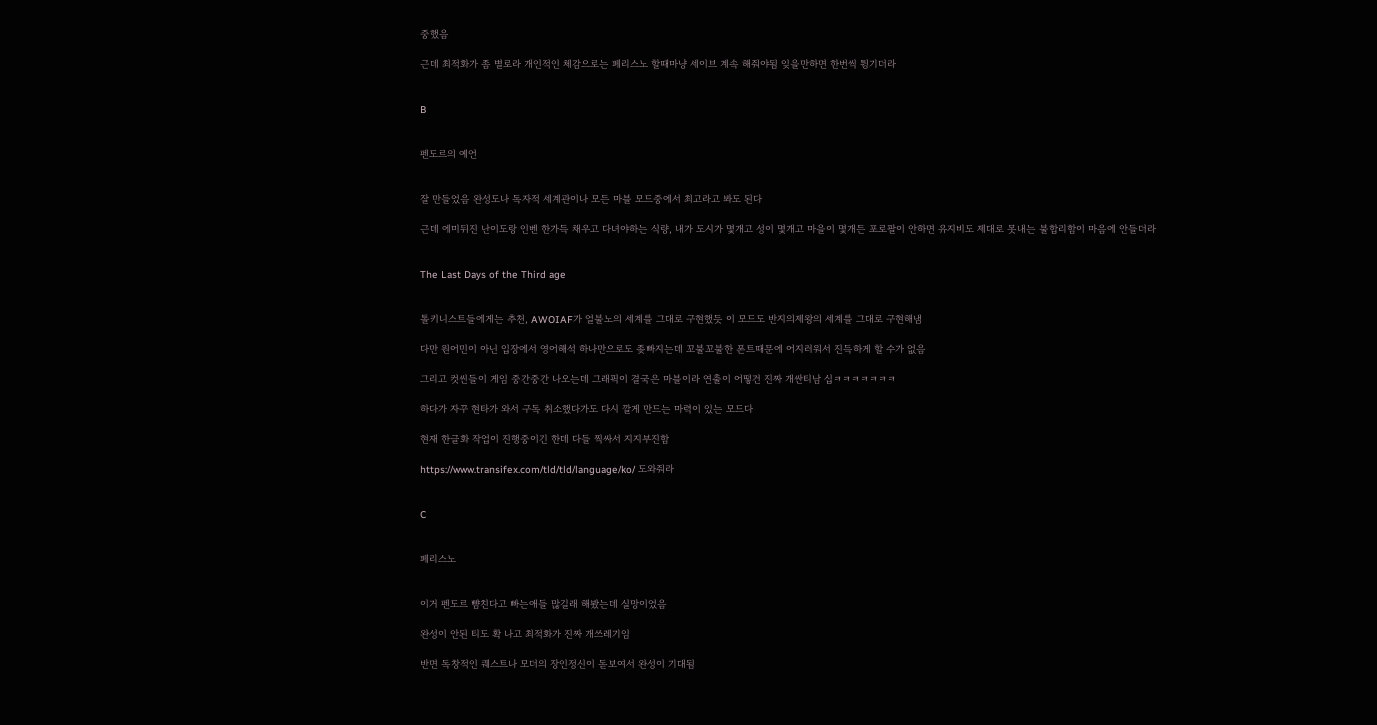중했음

근데 최적화가 좀 별로라 개인적인 체감으로는 페리스노 할때마냥 세이브 계속 해줘야됨 잊을만하면 한번씩 튕기더라


B


펜도르의 예언


잘 만들었음 완성도나 독자적 세계관이나 모든 마블 모드중에서 최고라고 봐도 된다

근데 에미뒤진 난이도랑 인벤 한가득 채우고 다녀야하는 식량, 내가 도시가 몇개고 성이 몇개고 마을이 몇개든 포로팔이 안하면 유지비도 제대로 못내는 불합리함이 마음에 안들더라


The Last Days of the Third age


톨키니스트들에게는 추천, AWOIAF가 얼불노의 세계를 그대로 구현했듯 이 모드도 반지의제왕의 세계를 그대로 구현해냄

다만 원어민이 아닌 입장에서 영어해석 하나만으로도 좆빠지는데 꼬불꼬불한 폰트때문에 어지러워서 진득하게 할 수가 없음

그리고 컷씬들이 게임 중간중간 나오는데 그래픽이 결국은 마블이라 연출이 어떻건 진짜 개싼티남 십ㅋㅋㅋㅋㅋㅋㅋ

하다가 자꾸 현타가 와서 구독 취소했다가도 다시 깔게 만드는 마력이 있는 모드다

현재 한글화 작업이 진행중이긴 한데 다들 찍싸서 지지부진함

https://www.transifex.com/tld/tld/language/ko/ 도와줘라


C


페리스노


이거 펜도르 뺨친다고 빠는애들 많길래 해봤는데 실망이었음

완성이 안된 티도 확 나고 최적화가 진짜 개쓰레기임

반면 독창적인 퀘스트나 모더의 장인정신이 돋보여서 완성이 기대됨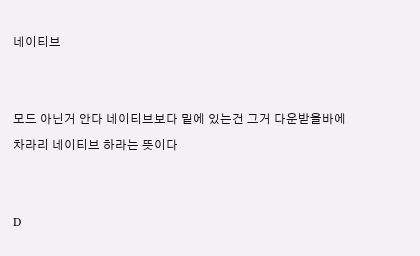네이티브


모드 아닌거 안다 네이티브보다 밑에 있는건 그거 다운받을바에 차라리 네이티브 하라는 뜻이다


D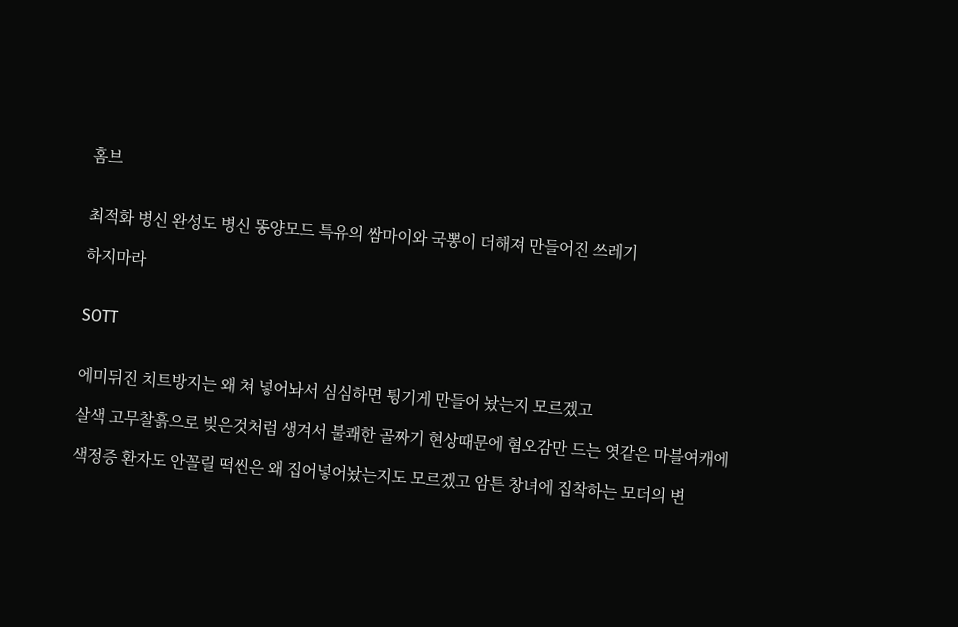홈브


최적화 병신 완성도 병신 똥양모드 특유의 쌈마이와 국뽕이 더해져 만들어진 쓰레기

하지마라


SOTT


에미뒤진 치트방지는 왜 쳐 넣어놔서 심심하면 튕기게 만들어 놨는지 모르겠고

살색 고무찰흙으로 빚은것처럼 생겨서 불쾌한 골짜기 현상때문에 혐오감만 드는 엿같은 마블여캐에

색정증 환자도 안꼴릴 떡씬은 왜 집어넣어놨는지도 모르겠고 암튼 창녀에 집착하는 모더의 변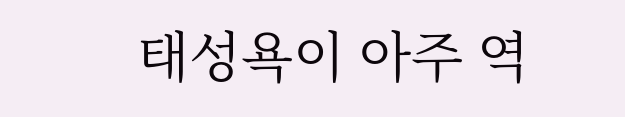태성욕이 아주 역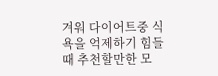겨워 다이어트중 식욕을 억제하기 힘들때 추천할만한 모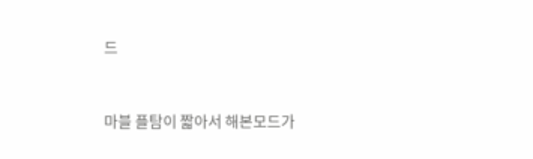드



마블 플탐이 짧아서 해본모드가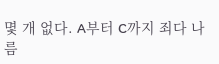몇 개 없다. A부터 C까지 죄다 나름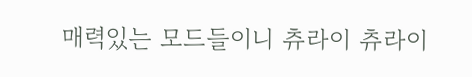매력있는 모드들이니 츄라이 츄라이